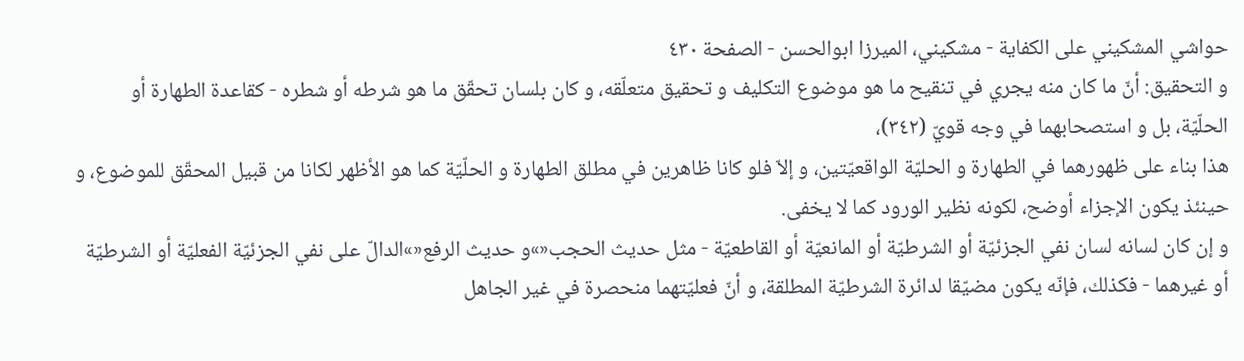حواشي المشكيني علی الكفاية - مشکیني، الميرزا ابوالحسن - الصفحة ٤٣٠
و التحقيق: أنّ ما كان منه يجري في تنقيح ما هو موضوع التكليف و تحقيق متعلّقه، و كان بلسان تحقّق ما هو شرطه أو شطره - كقاعدة الطهارة أو الحلّيّة، بل و استصحابهما في وجه قويّ (٣٤٢)،
هذا بناء على ظهورهما في الطهارة و الحليّة الواقعيّتين، و إلاّ فلو كانا ظاهرين في مطلق الطهارة و الحلّيّة كما هو الأظهر لكانا من قبيل المحقّق للموضوع، و حينئذ يكون الإجزاء أوضح، لكونه نظير الورود كما لا يخفى.
و إن كان لسانه لسان نفي الجزئيّة أو الشرطيّة أو المانعيّة أو القاطعيّة - مثل حديث الحجب«»و حديث الرفع«»الدالّ على نفي الجزئيّة الفعليّة أو الشرطيّة أو غيرهما - فكذلك، فإنّه يكون مضيّقا لدائرة الشرطيّة المطلقة، و أنّ فعليّتهما منحصرة في غير الجاهل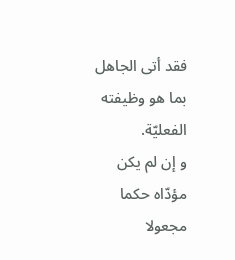فقد أتى الجاهل بما هو وظيفته الفعليّة.
و إن لم يكن مؤدّاه حكما مجعولا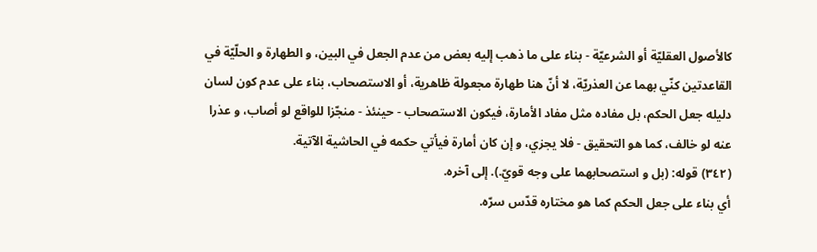كالأصول العقليّة أو الشرعيّة - بناء على ما ذهب إليه بعض من عدم الجعل في البين، و الطهارة و الحلّيّة في القاعدتين كنّي بهما عن العذريّة، لا أنّ هنا طهارة مجعولة ظاهرية، أو الاستصحاب، بناء على عدم كون لسان دليله جعل الحكم، بل مفاده مثل مفاد الأمارة، فيكون الاستصحاب - حينئذ - منجّزا للواقع لو أصاب، و عذرا عنه لو خالف، كما هو التحقيق - فلا يجزي، و إن كان أمارة فيأتي حكمه في الحاشية الآتية.
(٣٤٢) قوله: (بل و استصحابهما على وجه قويّ.). إلى آخره.
أي بناء على جعل الحكم كما هو مختاره قدّس سرّه.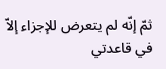ثمّ إنّه لم يتعرض للإجزاء إلاّ في قاعدتي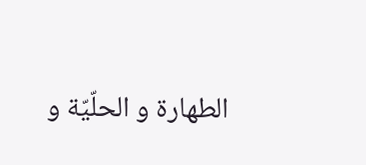الطهارة و الحلّيّة و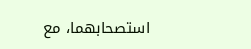استصحابهما، مع